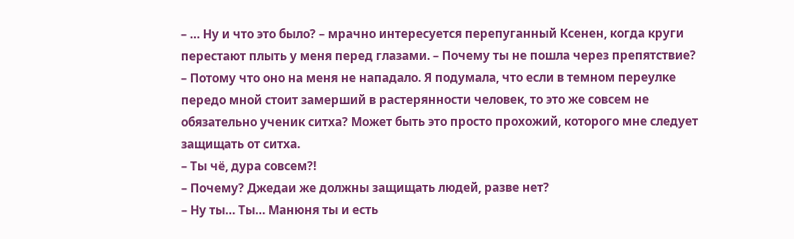– … Ну и что это было? – мрачно интересуется перепуганный Ксенен, когда круги перестают плыть у меня перед глазами. – Почему ты не пошла через препятствие?
– Потому что оно на меня не нападало. Я подумала, что если в темном переулке передо мной стоит замерший в растерянности человек, то это же совсем не обязательно ученик ситха? Может быть это просто прохожий, которого мне следует защищать от ситха.
– Ты чё, дура совсем?!
– Почему? Джедаи же должны защищать людей, разве нет?
– Ну ты… Ты… Манюня ты и есть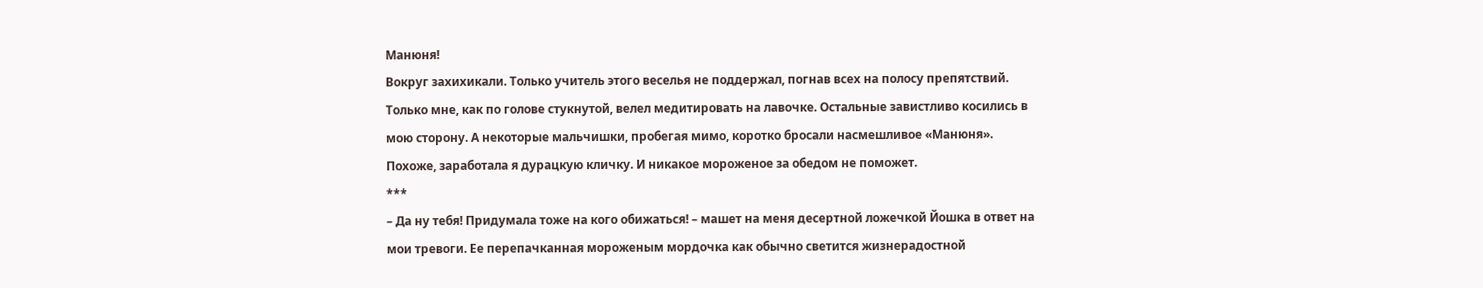Манюня!
Вокруг захихикали. Только учитель этого веселья не поддержал, погнав всех на полосу препятствий. Только мне, как по голове стукнутой, велел медитировать на лавочке. Остальные завистливо косились в мою сторону. А некоторые мальчишки, пробегая мимо, коротко бросали насмешливое «Манюня». Похоже, заработала я дурацкую кличку. И никакое мороженое за обедом не поможет.
***
– Да ну тебя! Придумала тоже на кого обижаться! – машет на меня десертной ложечкой Йошка в ответ на мои тревоги. Ее перепачканная мороженым мордочка как обычно светится жизнерадостной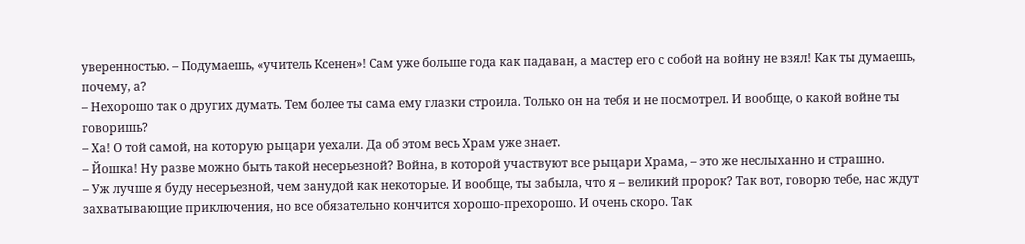уверенностью. – Подумаешь, «учитель Ксенен»! Сам уже больше года как падаван, а мастер его с собой на войну не взял! Как ты думаешь, почему, а?
– Нехорошо так о других думать. Тем более ты сама ему глазки строила. Только он на тебя и не посмотрел. И вообще, о какой войне ты говоришь?
– Ха! О той самой, на которую рыцари уехали. Да об этом весь Храм уже знает.
– Йошка! Ну разве можно быть такой несерьезной? Война, в которой участвуют все рыцари Храма, – это же неслыханно и страшно.
– Уж лучше я буду несерьезной, чем занудой как некоторые. И вообще, ты забыла, что я – великий пророк? Так вот, говорю тебе, нас ждут захватывающие приключения, но все обязательно кончится хорошо-прехорошо. И очень скоро. Так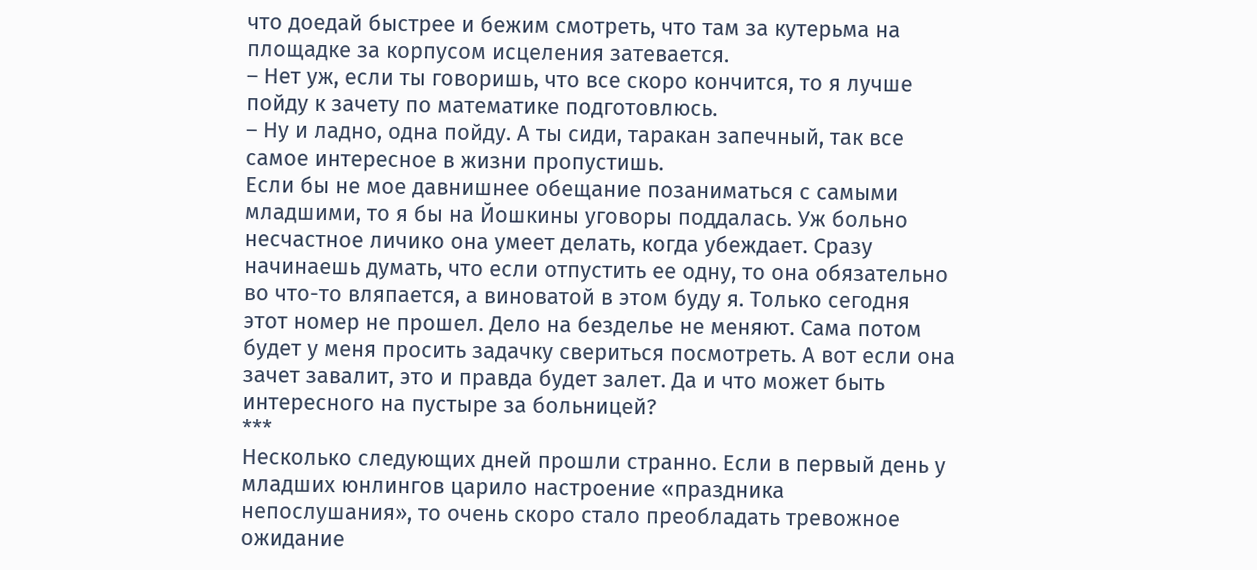что доедай быстрее и бежим смотреть, что там за кутерьма на площадке за корпусом исцеления затевается.
– Нет уж, если ты говоришь, что все скоро кончится, то я лучше пойду к зачету по математике подготовлюсь.
– Ну и ладно, одна пойду. А ты сиди, таракан запечный, так все самое интересное в жизни пропустишь.
Если бы не мое давнишнее обещание позаниматься с самыми младшими, то я бы на Йошкины уговоры поддалась. Уж больно несчастное личико она умеет делать, когда убеждает. Сразу начинаешь думать, что если отпустить ее одну, то она обязательно во что-то вляпается, а виноватой в этом буду я. Только сегодня этот номер не прошел. Дело на безделье не меняют. Сама потом будет у меня просить задачку свериться посмотреть. А вот если она зачет завалит, это и правда будет залет. Да и что может быть интересного на пустыре за больницей?
***
Несколько следующих дней прошли странно. Если в первый день у младших юнлингов царило настроение «праздника непослушания», то очень скоро стало преобладать тревожное ожидание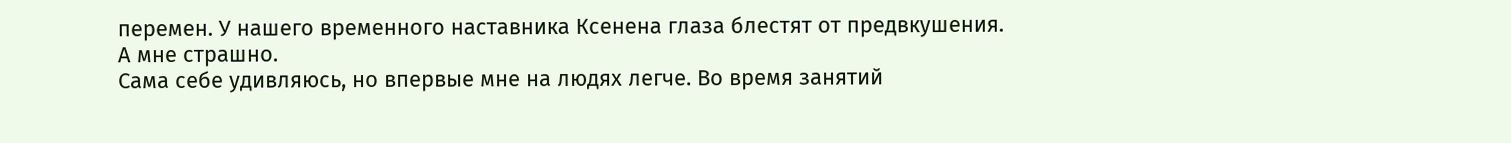перемен. У нашего временного наставника Ксенена глаза блестят от предвкушения. А мне страшно.
Сама себе удивляюсь, но впервые мне на людях легче. Во время занятий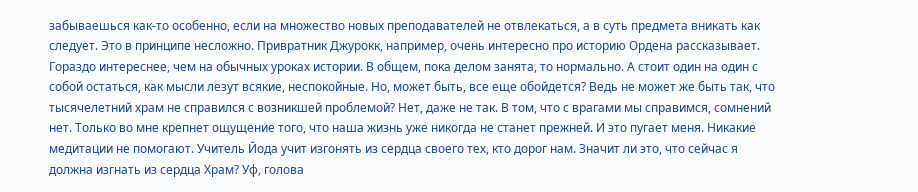забываешься как-то особенно, если на множество новых преподавателей не отвлекаться, а в суть предмета вникать как следует. Это в принципе несложно. Привратник Джурокк, например, очень интересно про историю Ордена рассказывает. Гораздо интереснее, чем на обычных уроках истории. В общем, пока делом занята, то нормально. А стоит один на один с собой остаться, как мысли лезут всякие, неспокойные. Но, может быть, все еще обойдется? Ведь не может же быть так, что тысячелетний храм не справился с возникшей проблемой? Нет, даже не так. В том, что с врагами мы справимся, сомнений нет. Только во мне крепнет ощущение того, что наша жизнь уже никогда не станет прежней. И это пугает меня. Никакие медитации не помогают. Учитель Йода учит изгонять из сердца своего тех, кто дорог нам. Значит ли это, что сейчас я должна изгнать из сердца Храм? Уф, голова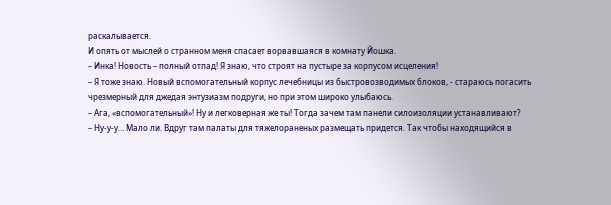раскалывается.
И опять от мыслей о странном меня спасает ворвавшаяся в комнату Йошка.
– Инка! Новость – полный отпад! Я знаю, что строят на пустыре за корпусом исцеления!
– Я тоже знаю. Новый вспомогательный корпус лечебницы из быстровозводимых блоков, - стараюсь погасить чрезмерный для джедая энтузиазм подруги, но при этом широко улыбаюсь.
– Ага, «вспомогательный»! Ну и легковерная же ты! Тогда зачем там панели силоизоляции устанавливают?
– Ну-у-у… Мало ли. Вдруг там палаты для тяжелораненых размещать придется. Так чтобы находящийся в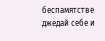беспамятстве джедай себе и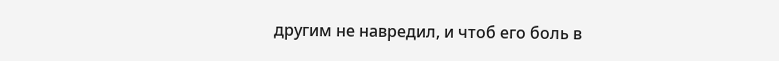другим не навредил, и чтоб его боль в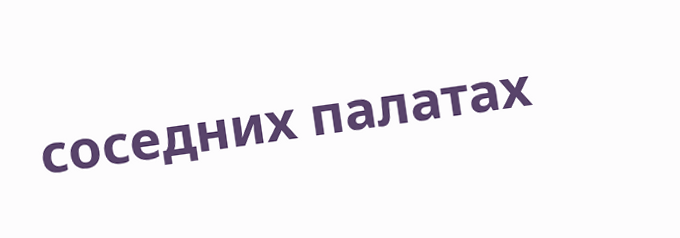соседних палатах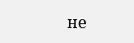не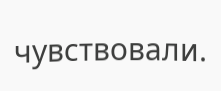чувствовали.